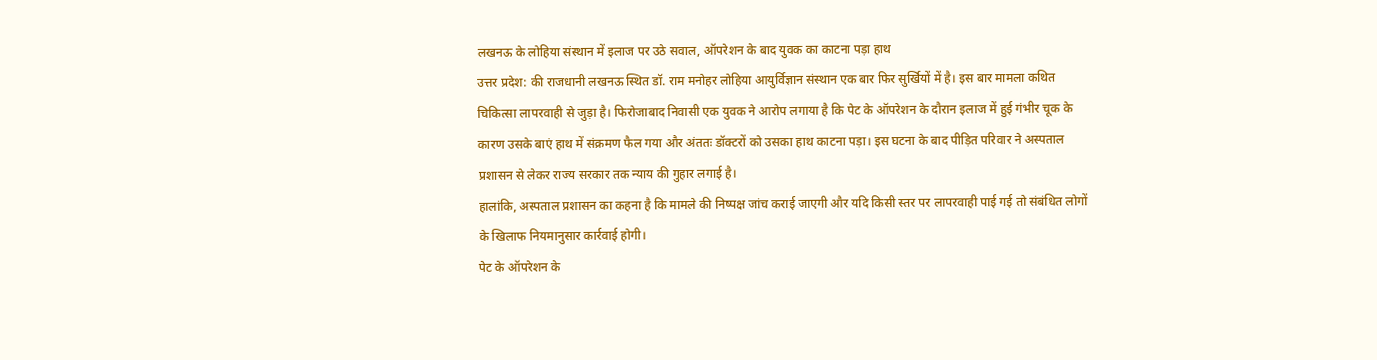लखनऊ के लोहिया संस्थान में इलाज पर उठे सवाल, ऑपरेशन के बाद युवक का काटना पड़ा हाथ
उत्तर प्रदेश: की राजधानी लखनऊ स्थित डॉ. राम मनोहर लोहिया आयुर्विज्ञान संस्थान एक बार फिर सुर्खियों में है। इस बार मामला कथित चिकित्सा लापरवाही से जुड़ा है। फिरोजाबाद निवासी एक युवक ने आरोप लगाया है कि पेट के ऑपरेशन के दौरान इलाज में हुई गंभीर चूक के कारण उसके बाएं हाथ में संक्रमण फैल गया और अंततः डॉक्टरों को उसका हाथ काटना पड़ा। इस घटना के बाद पीड़ित परिवार ने अस्पताल प्रशासन से लेकर राज्य सरकार तक न्याय की गुहार लगाई है।
हालांकि, अस्पताल प्रशासन का कहना है कि मामले की निष्पक्ष जांच कराई जाएगी और यदि किसी स्तर पर लापरवाही पाई गई तो संबंधित लोगों के खिलाफ नियमानुसार कार्रवाई होगी।
पेट के ऑपरेशन के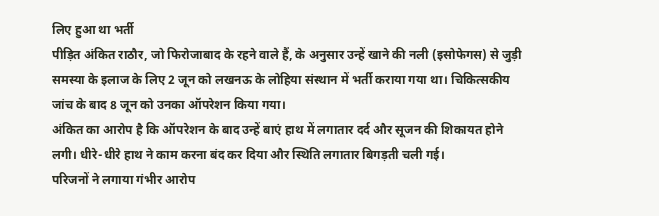लिए हुआ था भर्ती
पीड़ित अंकित राठौर, जो फिरोजाबाद के रहने वाले हैं, के अनुसार उन्हें खाने की नली (इसोफेगस) से जुड़ी समस्या के इलाज के लिए 2 जून को लखनऊ के लोहिया संस्थान में भर्ती कराया गया था। चिकित्सकीय जांच के बाद 8 जून को उनका ऑपरेशन किया गया।
अंकित का आरोप है कि ऑपरेशन के बाद उन्हें बाएं हाथ में लगातार दर्द और सूजन की शिकायत होने लगी। धीरे-धीरे हाथ ने काम करना बंद कर दिया और स्थिति लगातार बिगड़ती चली गई।
परिजनों ने लगाया गंभीर आरोप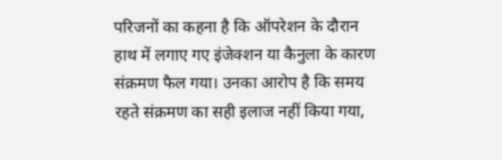परिजनों का कहना है कि ऑपरेशन के दौरान हाथ में लगाए गए इंजेक्शन या कैनुला के कारण संक्रमण फैल गया। उनका आरोप है कि समय रहते संक्रमण का सही इलाज नहीं किया गया,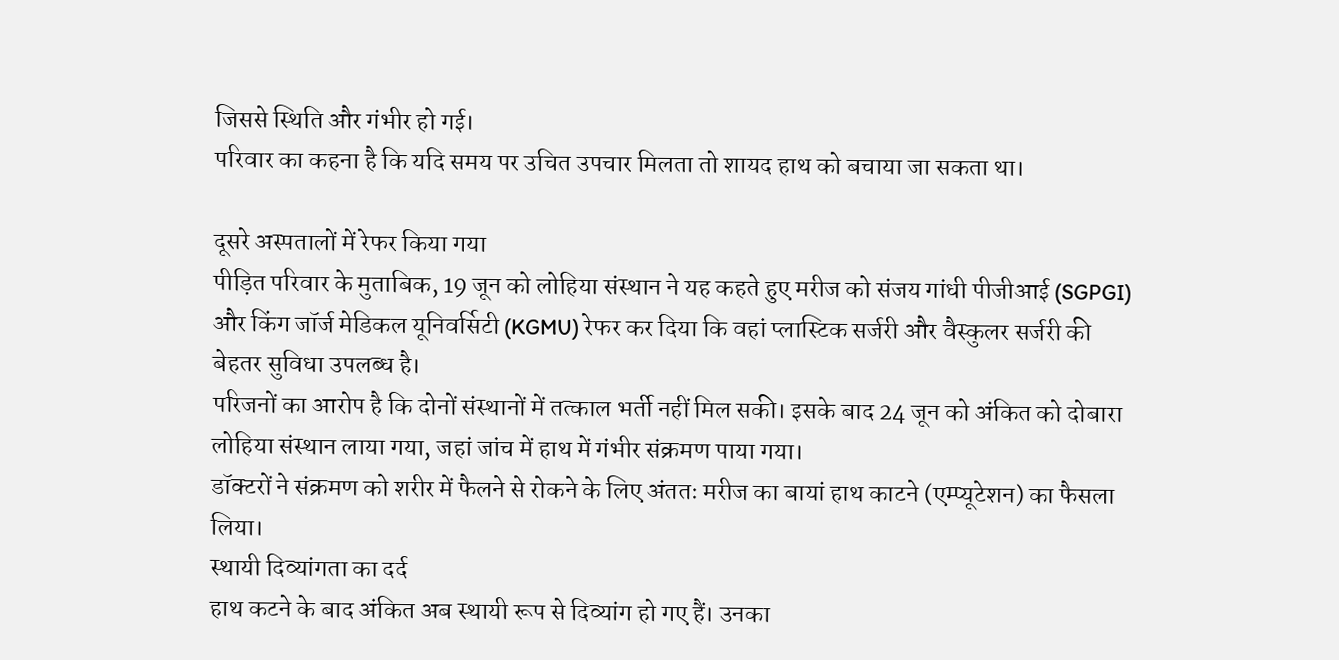जिससे स्थिति और गंभीर हो गई।
परिवार का कहना है कि यदि समय पर उचित उपचार मिलता तो शायद हाथ को बचाया जा सकता था।

दूसरे अस्पतालों में रेफर किया गया
पीड़ित परिवार के मुताबिक, 19 जून को लोहिया संस्थान ने यह कहते हुए मरीज को संजय गांधी पीजीआई (SGPGI) और किंग जॉर्ज मेडिकल यूनिवर्सिटी (KGMU) रेफर कर दिया कि वहां प्लास्टिक सर्जरी और वैस्कुलर सर्जरी की बेहतर सुविधा उपलब्ध है।
परिजनों का आरोप है कि दोनों संस्थानों में तत्काल भर्ती नहीं मिल सकी। इसके बाद 24 जून को अंकित को दोबारा लोहिया संस्थान लाया गया, जहां जांच में हाथ में गंभीर संक्रमण पाया गया।
डॉक्टरों ने संक्रमण को शरीर में फैलने से रोकने के लिए अंततः मरीज का बायां हाथ काटने (एम्प्यूटेशन) का फैसला लिया।
स्थायी दिव्यांगता का दर्द
हाथ कटने के बाद अंकित अब स्थायी रूप से दिव्यांग हो गए हैं। उनका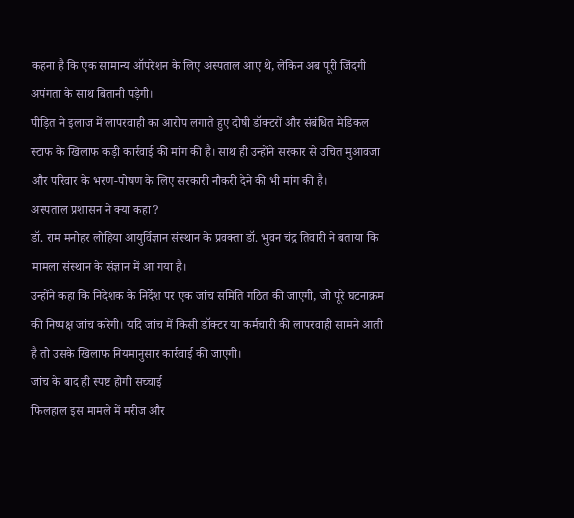कहना है कि एक सामान्य ऑपरेशन के लिए अस्पताल आए थे, लेकिन अब पूरी जिंदगी अपंगता के साथ बितानी पड़ेगी।
पीड़ित ने इलाज में लापरवाही का आरोप लगाते हुए दोषी डॉक्टरों और संबंधित मेडिकल स्टाफ के खिलाफ कड़ी कार्रवाई की मांग की है। साथ ही उन्होंने सरकार से उचित मुआवजा और परिवार के भरण-पोषण के लिए सरकारी नौकरी देने की भी मांग की है।
अस्पताल प्रशासन ने क्या कहा?
डॉ. राम मनोहर लोहिया आयुर्विज्ञान संस्थान के प्रवक्ता डॉ. भुवन चंद्र तिवारी ने बताया कि मामला संस्थान के संज्ञान में आ गया है।
उन्होंने कहा कि निदेशक के निर्देश पर एक जांच समिति गठित की जाएगी, जो पूरे घटनाक्रम की निष्पक्ष जांच करेगी। यदि जांच में किसी डॉक्टर या कर्मचारी की लापरवाही सामने आती है तो उसके खिलाफ नियमानुसार कार्रवाई की जाएगी।
जांच के बाद ही स्पष्ट होगी सच्चाई
फिलहाल इस मामले में मरीज और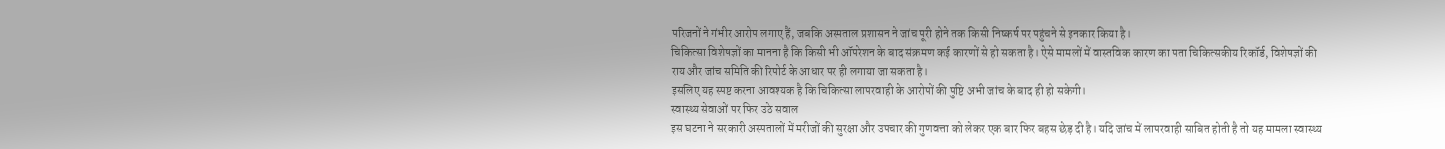परिजनों ने गंभीर आरोप लगाए हैं, जबकि अस्पताल प्रशासन ने जांच पूरी होने तक किसी निष्कर्ष पर पहुंचने से इनकार किया है।
चिकित्सा विशेषज्ञों का मानना है कि किसी भी ऑपरेशन के बाद संक्रमण कई कारणों से हो सकता है। ऐसे मामलों में वास्तविक कारण का पता चिकित्सकीय रिकॉर्ड, विशेषज्ञों की राय और जांच समिति की रिपोर्ट के आधार पर ही लगाया जा सकता है।
इसलिए यह स्पष्ट करना आवश्यक है कि चिकित्सा लापरवाही के आरोपों की पुष्टि अभी जांच के बाद ही हो सकेगी।
स्वास्थ्य सेवाओं पर फिर उठे सवाल
इस घटना ने सरकारी अस्पतालों में मरीजों की सुरक्षा और उपचार की गुणवत्ता को लेकर एक बार फिर बहस छेड़ दी है। यदि जांच में लापरवाही साबित होती है तो यह मामला स्वास्थ्य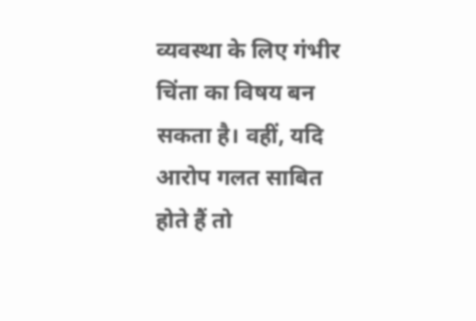व्यवस्था के लिए गंभीर चिंता का विषय बन सकता है। वहीं, यदि आरोप गलत साबित होते हैं तो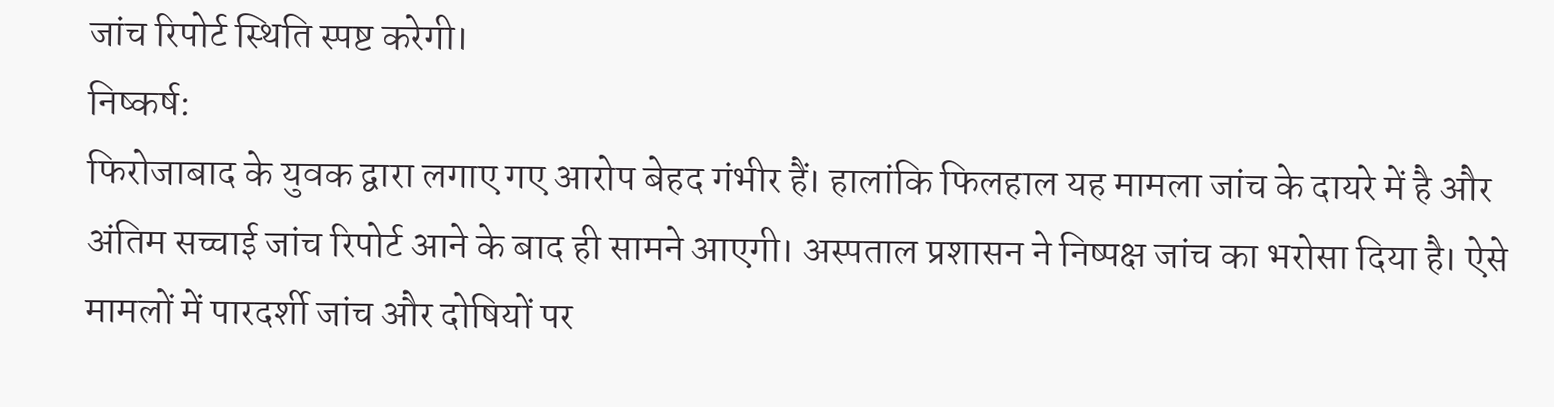जांच रिपोर्ट स्थिति स्पष्ट करेगी।
निष्कर्ष:
फिरोजाबाद के युवक द्वारा लगाए गए आरोप बेहद गंभीर हैं। हालांकि फिलहाल यह मामला जांच के दायरे में है और अंतिम सच्चाई जांच रिपोर्ट आने के बाद ही सामने आएगी। अस्पताल प्रशासन ने निष्पक्ष जांच का भरोसा दिया है। ऐसे मामलों में पारदर्शी जांच और दोषियों पर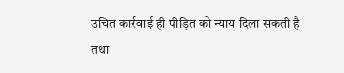उचित कार्रवाई ही पीड़ित को न्याय दिला सकती है तथा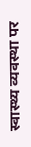स्वास्थ्य व्यवस्था पर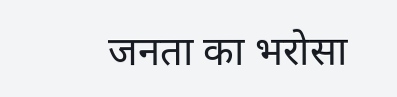जनता का भरोसा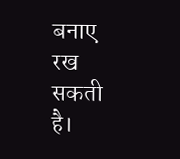बनाए रख सकती है।